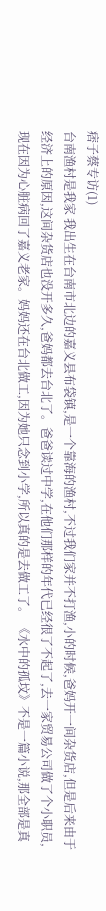痞子蔡专访(1)
台南渔村是我家 我出生在台南市北边的嘉义县布袋镇,是一个靠海的渔村,不过我们家并不打渔,小的时候,爸妈开一间杂货店,但是后来由于经济上的原因,这间杂货店也没开多久,爸妈都去台北了。爸爸读过中学,在他们那样的年代已经很了不起了,去一家贸易公司做了个小职员,现在因为心脏病回了嘉义老家。妈妈还在台北做工,因为她只念到小学,所以真的是去做工了。 《水中的孤坟》不是一篇小说,那全部是真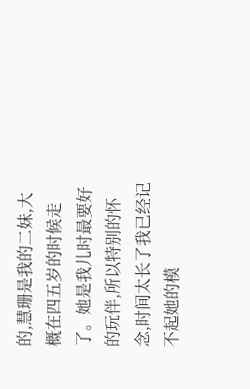的,慧珊是我的二妹,大概在四五岁的时候走了。她是我儿时最要好的玩伴,所以特别的怀念,时间太长了我已经记不起她的模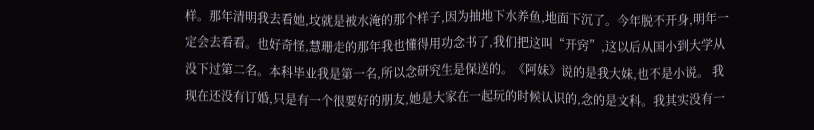样。那年清明我去看她,坟就是被水淹的那个样子,因为抽地下水养鱼,地面下沉了。今年脱不开身,明年一定会去看看。也好奇怪,慧珊走的那年我也懂得用功念书了,我们把这叫“开窍”,这以后从国小到大学从没下过第二名。本科毕业我是第一名,所以念研究生是保送的。《阿妹》说的是我大妹,也不是小说。 我现在还没有订婚,只是有一个很要好的朋友,她是大家在一起玩的时候认识的,念的是文科。我其实没有一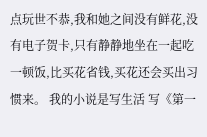点玩世不恭,我和她之间没有鲜花,没有电子贺卡,只有静静地坐在一起吃一顿饭,比买花省钱,买花还会买出习惯来。 我的小说是写生活 写《第一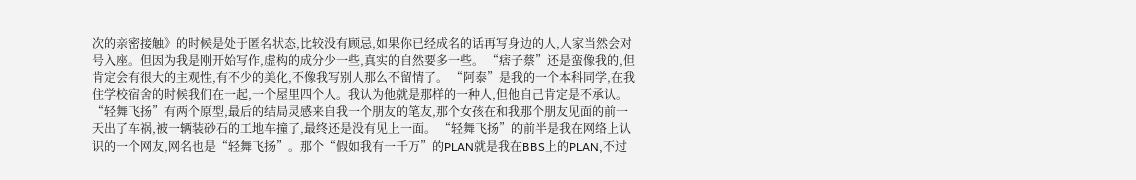次的亲密接触》的时候是处于匿名状态,比较没有顾忌,如果你已经成名的话再写身边的人,人家当然会对号入座。但因为我是刚开始写作,虚构的成分少一些,真实的自然要多一些。 “痞子蔡”还是蛮像我的,但肯定会有很大的主观性,有不少的美化,不像我写别人那么不留情了。 “阿泰”是我的一个本科同学,在我住学校宿舍的时候我们在一起,一个屋里四个人。我认为他就是那样的一种人,但他自己肯定是不承认。 “轻舞飞扬”有两个原型,最后的结局灵感来自我一个朋友的笔友,那个女孩在和我那个朋友见面的前一天出了车祸,被一辆装砂石的工地车撞了,最终还是没有见上一面。 “轻舞飞扬”的前半是我在网络上认识的一个网友,网名也是“轻舞飞扬”。那个“假如我有一千万”的PLAN就是我在BBS上的PLAN,不过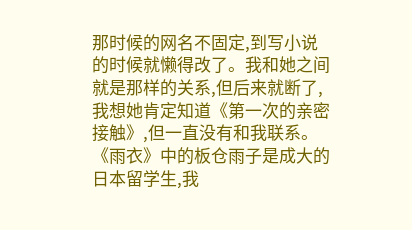那时候的网名不固定,到写小说的时候就懒得改了。我和她之间就是那样的关系,但后来就断了,我想她肯定知道《第一次的亲密接触》,但一直没有和我联系。 《雨衣》中的板仓雨子是成大的日本留学生,我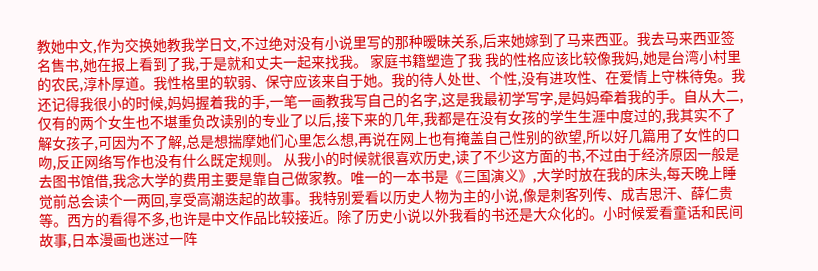教她中文,作为交换她教我学日文,不过绝对没有小说里写的那种暧昧关系,后来她嫁到了马来西亚。我去马来西亚签名售书,她在报上看到了我,于是就和丈夫一起来找我。 家庭书籍塑造了我 我的性格应该比较像我妈,她是台湾小村里的农民,淳朴厚道。我性格里的软弱、保守应该来自于她。我的待人处世、个性,没有进攻性、在爱情上守株待兔。我还记得我很小的时候,妈妈握着我的手,一笔一画教我写自己的名字,这是我最初学写字,是妈妈牵着我的手。自从大二,仅有的两个女生也不堪重负改读别的专业了以后,接下来的几年,我都是在没有女孩的学生生涯中度过的,我其实不了解女孩子,可因为不了解,总是想揣摩她们心里怎么想,再说在网上也有掩盖自己性别的欲望,所以好几篇用了女性的口吻,反正网络写作也没有什么既定规则。 从我小的时候就很喜欢历史,读了不少这方面的书,不过由于经济原因一般是去图书馆借,我念大学的费用主要是靠自己做家教。唯一的一本书是《三国演义》,大学时放在我的床头,每天晚上睡觉前总会读个一两回,享受高潮迭起的故事。我特别爱看以历史人物为主的小说,像是刺客列传、成吉思汗、薛仁贵等。西方的看得不多,也许是中文作品比较接近。除了历史小说以外我看的书还是大众化的。小时候爱看童话和民间故事,日本漫画也迷过一阵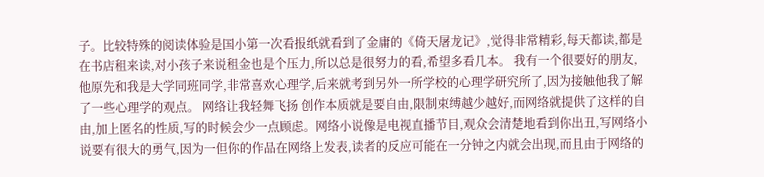子。比较特殊的阅读体验是国小第一次看报纸就看到了金庸的《倚天屠龙记》,觉得非常精彩,每天都读,都是在书店租来读,对小孩子来说租金也是个压力,所以总是很努力的看,希望多看几本。 我有一个很要好的朋友,他原先和我是大学同班同学,非常喜欢心理学,后来就考到另外一所学校的心理学研究所了,因为接触他我了解了一些心理学的观点。 网络让我轻舞飞扬 创作本质就是要自由,限制束缚越少越好,而网络就提供了这样的自由,加上匿名的性质,写的时候会少一点顾虑。网络小说像是电视直播节目,观众会清楚地看到你出丑,写网络小说要有很大的勇气,因为一但你的作品在网络上发表,读者的反应可能在一分钟之内就会出现,而且由于网络的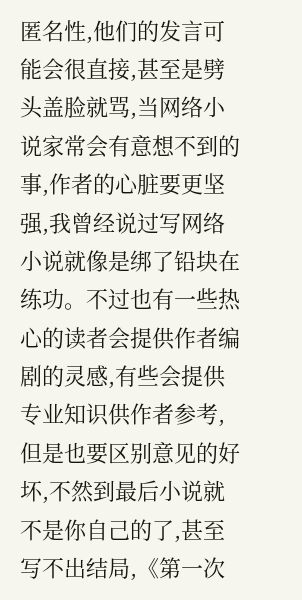匿名性,他们的发言可能会很直接,甚至是劈头盖脸就骂,当网络小说家常会有意想不到的事,作者的心脏要更坚强,我曾经说过写网络小说就像是绑了铅块在练功。不过也有一些热心的读者会提供作者编剧的灵感,有些会提供专业知识供作者参考,但是也要区别意见的好坏,不然到最后小说就不是你自己的了,甚至写不出结局,《第一次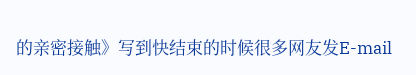的亲密接触》写到快结束的时候很多网友发E-mail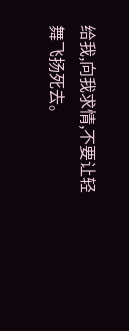给我,向我求情,不要让轻舞飞扬死去。